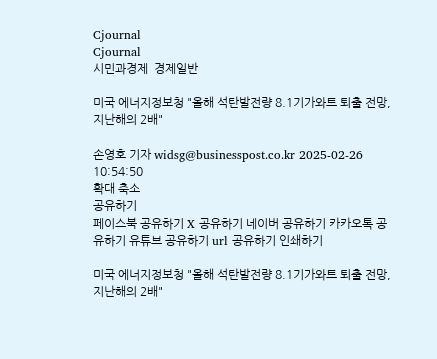Cjournal
Cjournal
시민과경제  경제일반

미국 에너지정보청 "올해 석탄발전량 8.1기가와트 퇴출 전망, 지난해의 2배"

손영호 기자 widsg@businesspost.co.kr 2025-02-26 10:54:50
확대 축소
공유하기
페이스북 공유하기 X 공유하기 네이버 공유하기 카카오톡 공유하기 유튜브 공유하기 url 공유하기 인쇄하기

미국 에너지정보청 "올해 석탄발전량 8.1기가와트 퇴출 전망, 지난해의 2배"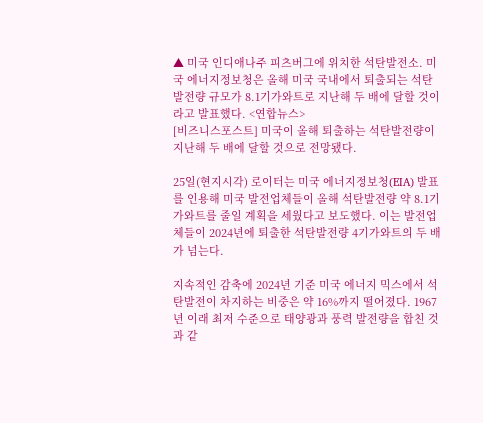▲ 미국 인디애나주 피츠버그에 위치한 석탄발전소. 미국 에너지정보청은 올해 미국 국내에서 퇴출되는 석탄발전량 규모가 8.1기가와트로 지난해 두 배에 달할 것이라고 발표했다. <연합뉴스>
[비즈니스포스트] 미국이 올해 퇴출하는 석탄발전량이 지난해 두 배에 달할 것으로 전망됐다.

25일(현지시각) 로이터는 미국 에너지정보청(EIA) 발표를 인용해 미국 발전업체들이 올해 석탄발전량 약 8.1기가와트를 줄일 계획을 세웠다고 보도했다. 이는 발전업체들이 2024년에 퇴출한 석탄발전량 4기가와트의 두 배가 넘는다.

지속적인 감축에 2024년 기준 미국 에너지 믹스에서 석탄발전이 차지하는 비중은 약 16%까지 떨어졌다. 1967년 이래 최저 수준으로 태양광과 풍력 발전량을 합친 것과 같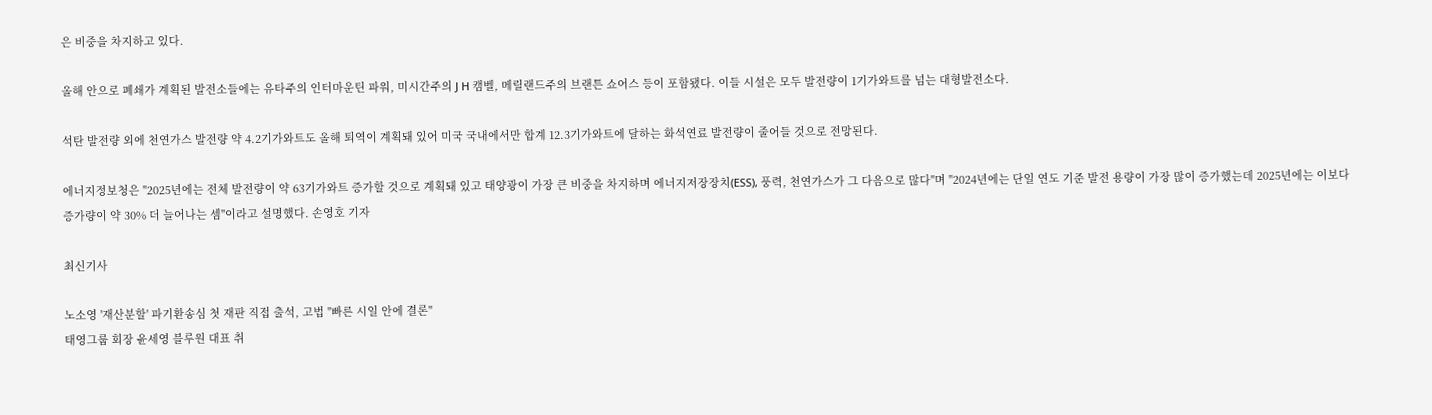은 비중을 차지하고 있다.

올해 안으로 폐쇄가 계획된 발전소들에는 유타주의 인터마운틴 파워, 미시간주의 J H 캠벨, 메릴랜드주의 브랜튼 쇼어스 등이 포함됐다. 이들 시설은 모두 발전량이 1기가와트를 넘는 대형발전소다.

석탄 발전량 외에 천연가스 발전량 약 4.2기가와트도 올해 퇴역이 계획돼 있어 미국 국내에서만 합계 12.3기가와트에 달하는 화석연료 발전량이 줄어들 것으로 전망된다.

에너지정보청은 "2025년에는 전체 발전량이 약 63기가와트 증가할 것으로 계획돼 있고 태양광이 가장 큰 비중을 차지하며 에너지저장장치(ESS), 풍력, 천연가스가 그 다음으로 많다"며 "2024년에는 단일 연도 기준 발전 용량이 가장 많이 증가했는데 2025년에는 이보다 증가량이 약 30% 더 늘어나는 셈"이라고 설명했다. 손영호 기자

최신기사

노소영 '재산분할' 파기환송심 첫 재판 직접 출석, 고법 "빠른 시일 안에 결론"
태영그룹 회장 윤세영 블루원 대표 취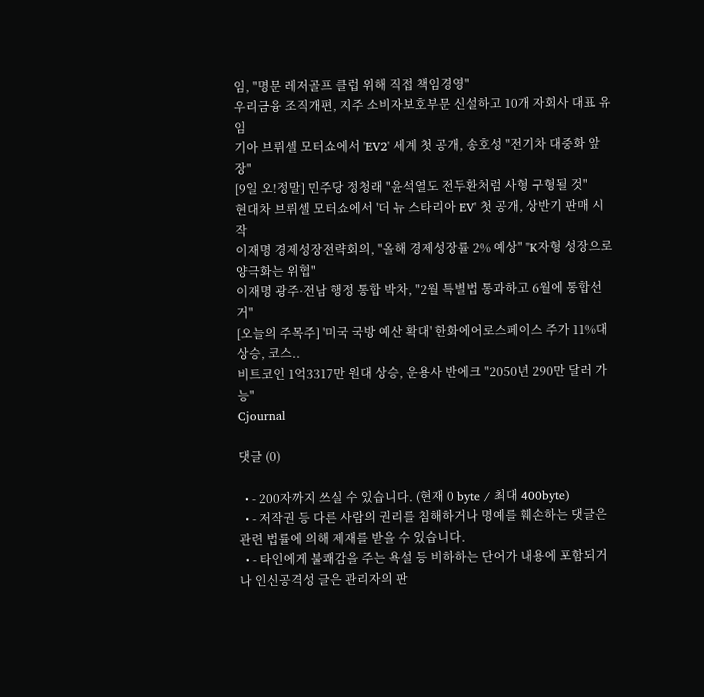임, "명문 레저골프 클럽 위해 직접 책임경영"
우리금융 조직개편, 지주 소비자보호부문 신설하고 10개 자회사 대표 유임
기아 브뤼셀 모터쇼에서 'EV2' 세계 첫 공개, 송호성 "전기차 대중화 앞장"
[9일 오!정말] 민주당 정청래 "윤석열도 전두환처럼 사형 구형될 것"
현대차 브뤼셀 모터쇼에서 '더 뉴 스타리아 EV' 첫 공개, 상반기 판매 시작
이재명 경제성장전략회의, "올해 경제성장률 2% 예상" "K자형 성장으로 양극화는 위협"
이재명 광주·전남 행정 통합 박차, "2월 특별법 통과하고 6월에 통합선거"
[오늘의 주목주] '미국 국방 예산 확대' 한화에어로스페이스 주가 11%대 상승, 코스..
비트코인 1억3317만 원대 상승, 운용사 반에크 "2050년 290만 달러 가능"
Cjournal

댓글 (0)

  • - 200자까지 쓰실 수 있습니다. (현재 0 byte / 최대 400byte)
  • - 저작권 등 다른 사람의 권리를 침해하거나 명예를 훼손하는 댓글은 관련 법률에 의해 제재를 받을 수 있습니다.
  • - 타인에게 불쾌감을 주는 욕설 등 비하하는 단어가 내용에 포함되거나 인신공격성 글은 관리자의 판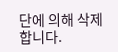단에 의해 삭제 합니다.